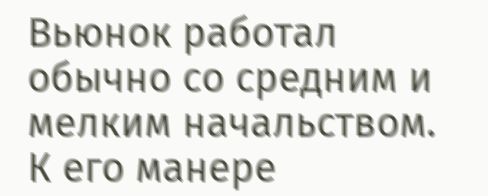Вьюнок работал обычно со средним и мелким начальством. К его манере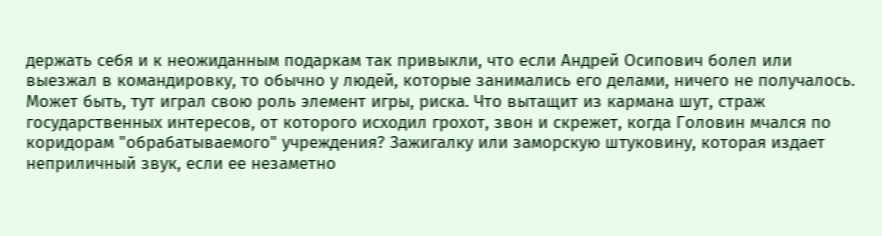держать себя и к неожиданным подаркам так привыкли, что если Андрей Осипович болел или выезжал в командировку, то обычно у людей, которые занимались его делами, ничего не получалось.
Может быть, тут играл свою роль элемент игры, риска. Что вытащит из кармана шут, страж государственных интересов, от которого исходил грохот, звон и скрежет, когда Головин мчался по коридорам "обрабатываемого" учреждения? Зажигалку или заморскую штуковину, которая издает неприличный звук, если ее незаметно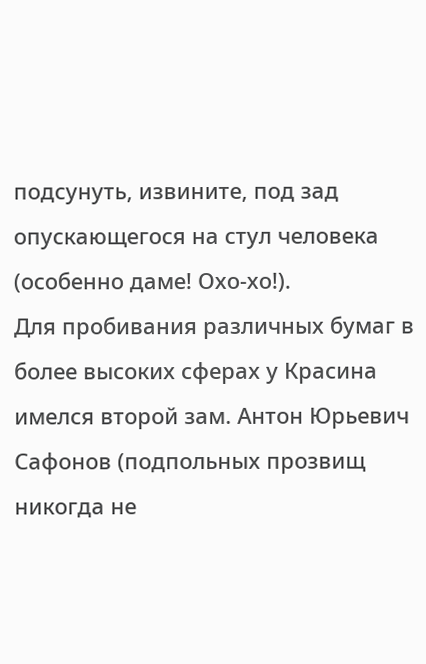подсунуть, извините, под зад опускающегося на стул человека (особенно даме! Охо-хо!).
Для пробивания различных бумаг в более высоких сферах у Красина имелся второй зам. Антон Юрьевич Сафонов (подпольных прозвищ никогда не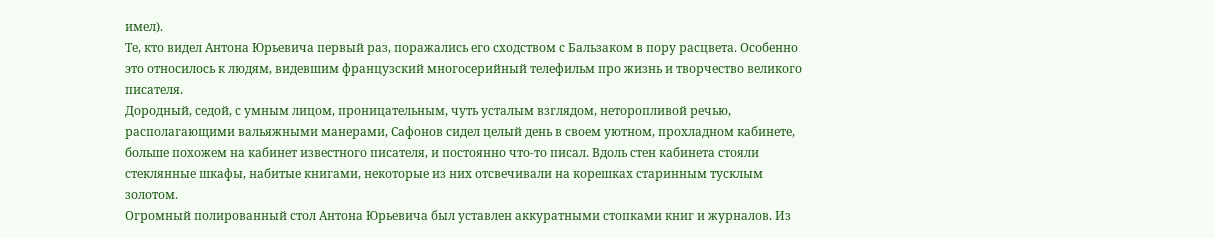имел).
Те, кто видел Антона Юрьевича первый раз, поражались его сходством с Бальзаком в пору расцвета. Особенно это относилось к людям, видевшим французский многосерийный телефильм про жизнь и творчество великого писателя.
Дородный, седой, с умным лицом, проницательным, чуть усталым взглядом, неторопливой речью, располагающими вальяжными манерами, Сафонов сидел целый день в своем уютном, прохладном кабинете, больше похожем на кабинет известного писателя, и постоянно что-то писал. Вдоль стен кабинета стояли стеклянные шкафы, набитые книгами, некоторые из них отсвечивали на корешках старинным тусклым золотом.
Огромный полированный стол Антона Юрьевича был уставлен аккуратными стопками книг и журналов. Из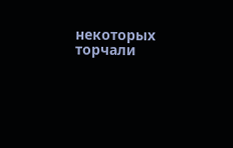некоторых торчали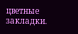цветные закладки.